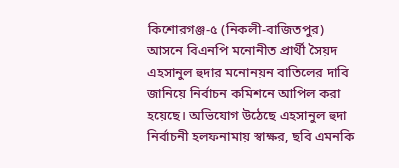কিশোরগঞ্জ-৫ (নিকলী-বাজিতপুর) আসনে বিএনপি মনোনীত প্রার্থী সৈয়দ এহসানুল হুদার মনোনয়ন বাতিলের দাবি জানিয়ে নির্বাচন কমিশনে আপিল করা হয়েছে। অভিযোগ উঠেছে এহসানুল হুদা নির্বাচনী হলফনামায় স্বাক্ষর, ছবি এমনকি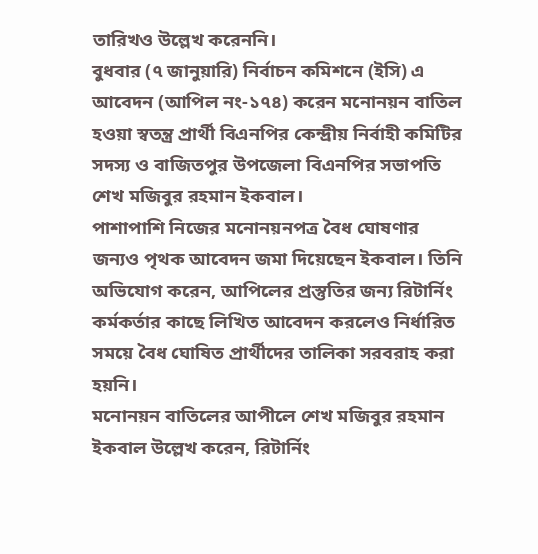তারিখও উল্লেখ করেননি।
বুধবার (৭ জানুয়ারি) নির্বাচন কমিশনে (ইসি) এ আবেদন (আপিল নং-১৭৪) করেন মনোনয়ন বাতিল হওয়া স্বতন্ত্র প্রার্থী বিএনপির কেন্দ্রীয় নির্বাহী কমিটির সদস্য ও বাজিতপুর উপজেলা বিএনপির সভাপতি শেখ মজিবুর রহমান ইকবাল।
পাশাপাশি নিজের মনোনয়নপত্র বৈধ ঘোষণার জন্যও পৃথক আবেদন জমা দিয়েছেন ইকবাল। তিনি অভিযোগ করেন, আপিলের প্রস্তুতির জন্য রিটার্নিং কর্মকর্তার কাছে লিখিত আবেদন করলেও নির্ধারিত সময়ে বৈধ ঘোষিত প্রার্থীদের তালিকা সরবরাহ করা হয়নি।
মনোনয়ন বাতিলের আপীলে শেখ মজিবুর রহমান ইকবাল উল্লেখ করেন, রিটার্নিং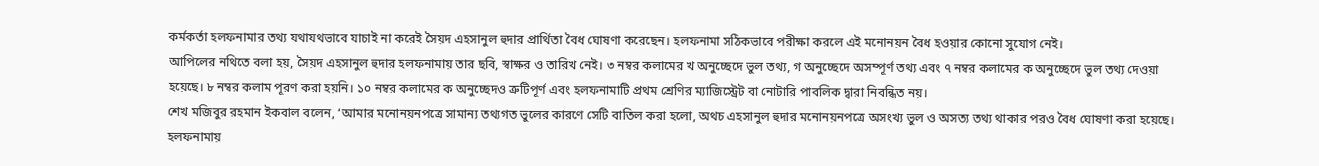কর্মকর্তা হলফনামার তথ্য যথাযথভাবে যাচাই না করেই সৈয়দ এহসানুল হুদার প্রার্থিতা বৈধ ঘোষণা করেছেন। হলফনামা সঠিকভাবে পরীক্ষা করলে এই মনোনয়ন বৈধ হওয়ার কোনো সুযোগ নেই।
আপিলের নথিতে বলা হয়, সৈয়দ এহসানুল হুদার হলফনামায় তার ছবি, স্বাক্ষর ও তারিখ নেই। ৩ নম্বর কলামের খ অনুচ্ছেদে ভুল তথ্য, গ অনুচ্ছেদে অসম্পূর্ণ তথ্য এবং ৭ নম্বর কলামের ক অনুচ্ছেদে ভুল তথ্য দেওয়া হয়েছে। ৮ নম্বর কলাম পূরণ করা হয়নি। ১০ নম্বর কলামের ক অনুচ্ছেদও ত্রুটিপূর্ণ এবং হলফনামাটি প্রথম শ্রেণির ম্যাজিস্ট্রেট বা নোটারি পাবলিক দ্বারা নিবন্ধিত নয়।
শেখ মজিবুর রহমান ইকবাল বলেন, ‘আমার মনোনয়নপত্রে সামান্য তথ্যগত ভুলের কারণে সেটি বাতিল করা হলো, অথচ এহসানুল হুদার মনোনয়নপত্রে অসংখ্য ভুল ও অসত্য তথ্য থাকার পরও বৈধ ঘোষণা করা হয়েছে। হলফনামায়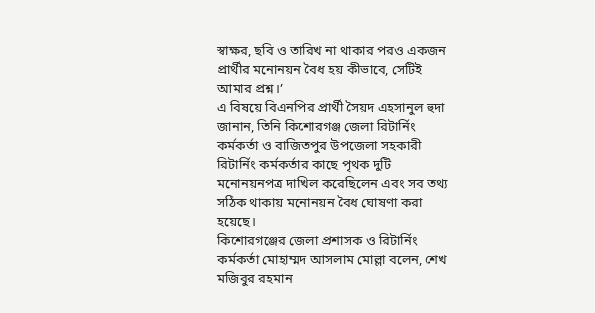স্বাক্ষর, ছবি ও তারিখ না থাকার পরও একজন প্রার্থীর মনোনয়ন বৈধ হয় কীভাবে, সেটিই আমার প্রশ্ন।’
এ বিষয়ে বিএনপির প্রার্থী সৈয়দ এহসানুল হুদা জানান, তিনি কিশোরগঞ্জ জেলা রিটার্নিং কর্মকর্তা ও বাজিতপুর উপজেলা সহকারী রিটার্নিং কর্মকর্তার কাছে পৃথক দুটি মনোনয়নপত্র দাখিল করেছিলেন এবং সব তথ্য সঠিক থাকায় মনোনয়ন বৈধ ঘোষণা করা হয়েছে।
কিশোরগঞ্জের জেলা প্রশাসক ও রিটার্নিং কর্মকর্তা মোহাম্মদ আসলাম মোল্লা বলেন, শেখ মজিবুর রহমান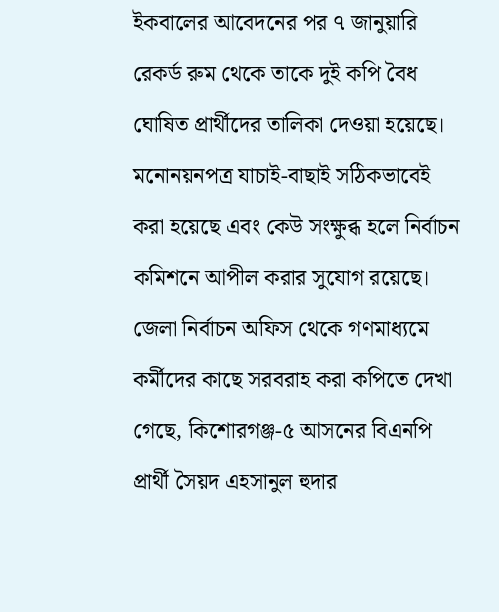ইকবালের আবেদনের পর ৭ জানুয়ারি রেকর্ড রুম থেকে তাকে দুই কপি বৈধ ঘোষিত প্রার্থীদের তালিকা দেওয়া হয়েছে। মনোনয়নপত্র যাচাই-বাছাই সঠিকভাবেই করা হয়েছে এবং কেউ সংক্ষুব্ধ হলে নির্বাচন কমিশনে আপীল করার সুযোগ রয়েছে।
জেলা নির্বাচন অফিস থেকে গণমাধ্যমে কর্মীদের কাছে সরবরাহ করা কপিতে দেখা গেছে, কিশোরগঞ্জ-৫ আসনের বিএনপি প্রার্থী সৈয়দ এহসানুল হুদার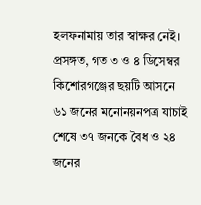হলফনামায় তার স্বাক্ষর নেই।
প্রসঙ্গত, গত ৩ ও ৪ ডিসেম্বর কিশোরগঞ্জের ছয়টি আসনে ৬১ জনের মনোনয়নপত্র যাচাই শেষে ৩৭ জনকে বৈধ ও ২৪ জনের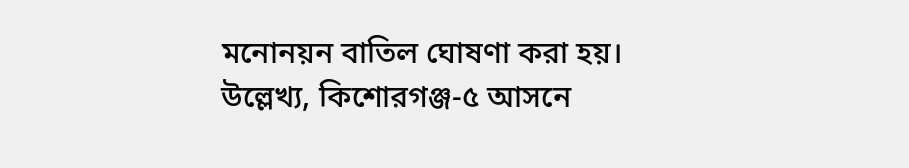মনোনয়ন বাতিল ঘোষণা করা হয়।
উল্লেখ্য, কিশোরগঞ্জ-৫ আসনে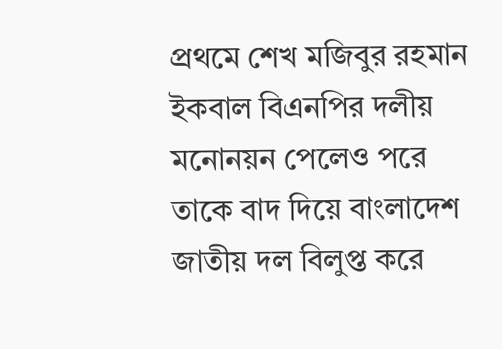প্রথমে শেখ মজিবুর রহমান ইকবাল বিএনপির দলীয় মনোনয়ন পেলেও পরে তাকে বাদ দিয়ে বাংলাদেশ জাতীয় দল বিলুপ্ত করে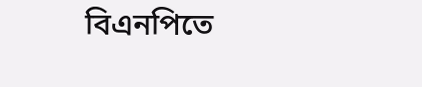বিএনপিতে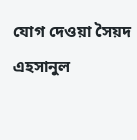যোগ দেওয়া সৈয়দ এহসানুল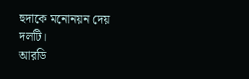হুদাকে মনোনয়ন দেয় দলটি।
আরডি